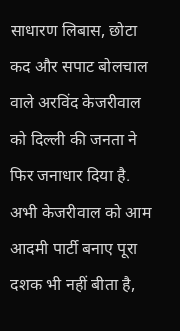साधारण लिबास, छोटा कद और सपाट बोलचाल वाले अरविंद केजरीवाल को दिल्ली की जनता ने फिर जनाधार दिया है. अभी केजरीवाल को आम आदमी पार्टी बनाए पूरा दशक भी नहीं बीता है,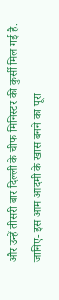और उन्हें तीसरी बार दिल्ली के चीफ मिनिस्टर की कुर्सी मिल गई है.
जानिए- इस आम आदमी के खास बनने का पूरा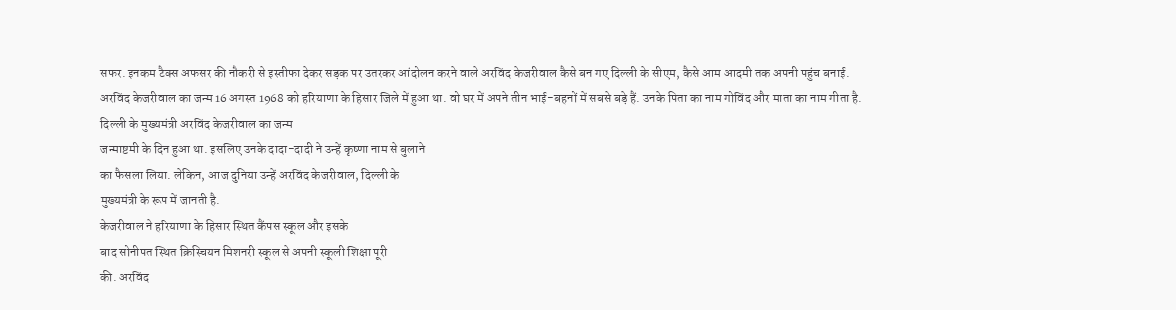सफर. इनकम टैक्स अफसर की नौकरी से इस्तीफा देकर सड़क पर उतरकर आंदोलन करने वाले अरविंद केजरीवाल कैसे बन गए दिल्ली के सीएम, कैसे आम आदमी तक अपनी पहुंच बनाई.
अरविंद केजरीवाल का जन्म 16 अगस्त 1968 को हरियाणा के हिसार जिले में हुआ था. वो घर में अपने तीन भाई-बहनों में सबसे बड़े हैं. उनके पिता का नाम गोविंद और माता का नाम गीता है.
दिल्ली के मुख्यमंत्री अरविंद केजरीवाल का जन्म
जन्माष्टमी के दिन हुआ था. इसलिए उनके दादा-दादी ने उन्हें कृष्णा नाम से बुलाने
का फैसला लिया. लेकिन, आज दुनिया उन्हें अरविंद केजरीवाल, दिल्ली के
मुख्यमंत्री के रूप में जानती है.
केजरीवाल ने हरियाणा के हिसार स्थित कैंपस स्कूल और इसके
बाद सोनीपत स्थित क्रिस्चियन मिशनरी स्कूल से अपनी स्कूली शिक्षा पूरी
की. अरविंद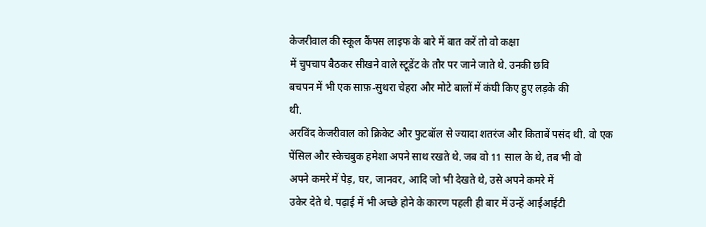केजरीवाल की स्कूल कैंपस लाइफ के बारे में बात करें तो वो कक्षा
में चुपचाप बैठकर सीखने वाले स्टूडेंट के तौर पर जाने जाते थे. उनकी छवि
बचपन में भी एक साफ़-सुथरा चेहरा और मोटे बालों में कंघी किए हुए लड़के की
थी.
अरविंद केजरीवाल को क्रिकेट और फुटबॉल से ज्यादा शतरंज और किताबें पसंद थी. वो एक
पेंसिल और स्केचबुक हमेशा अपने साथ रखते थे. जब वो 11 साल के थे, तब भी वो
अपने कमरे में पेड़, घर, जानवर, आदि जो भी देखते थे, उसे अपने कमरे में
उकेर देते थे. पढ़ाई में भी अच्छे होने के कारण पहली ही बार में उन्हें आईआईटी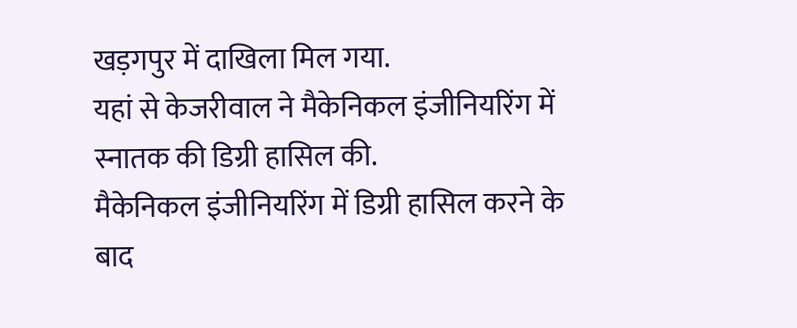खड़गपुर में दाखिला मिल गया.
यहां से केजरीवाल ने मैकेनिकल इंजीनियरिंग में स्नातक की डिग्री हासिल की.
मैकेनिकल इंजीनियरिंग में डिग्री हासिल करने के बाद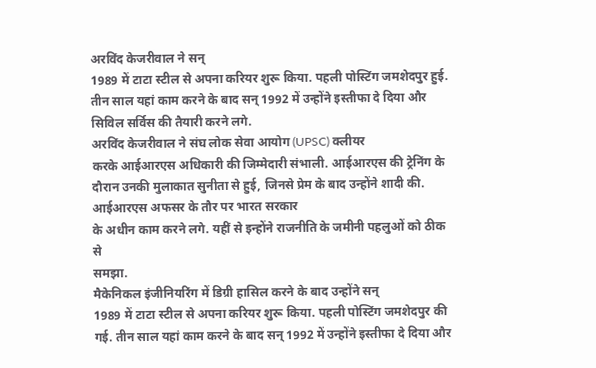अरविंद केजरीवाल ने सन्
1989 में टाटा स्टील से अपना करियर शुरू किया. पहली पोस्टिंग जमशेदपुर हुई. तीन साल यहां काम करने के बाद सन् 1992 में उन्होंने इस्तीफा दे दिया और सिविल सर्विस की तैयारी करने लगे.
अरविंद केजरीवाल ने संघ लोक सेवा आयोग (UPSC) क्लीयर
करके आईआरएस अधिकारी की जिम्मेदारी संभाली. आईआरएस की ट्रेनिंग के दौरान उनकी मुलाकात सुनीता से हुई, जिनसे प्रेम के बाद उन्होंने शादी की. आईआरएस अफसर के तौर पर भारत सरकार
के अधीन काम करने लगे. यहीं से इन्होंने राजनीति के जमीनी पहलुओं को ठीक से
समझा.
मैकेनिकल इंजीनियरिंग में डिग्री हासिल करने के बाद उन्होंने सन्
1989 में टाटा स्टील से अपना करियर शुरू किया. पहली पोस्टिंग जमशेदपुर की
गई. तीन साल यहां काम करने के बाद सन् 1992 में उन्होंने इस्तीफा दे दिया और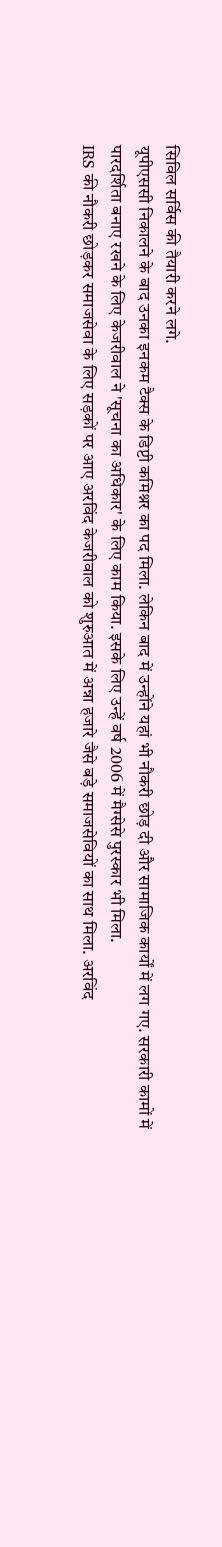सिविल सर्विस की तैयारी करने लगे.
यूपीएससी निकालने के बाद उनका इनकम टैक्स के डिप्टी कमिश्नर का पद मिला. लेकिन बाद में उन्होंने यहां भी नौकरी छोड़ दी और सामाजिक कार्यों में लग गए. सरकारी कामों में पारदर्शिता बनाए रखने के लिए केजरीवाल ने 'सूचना का अधिकार' के लिए काम किया. इसके लिए उन्हें वर्ष 2006 में मैग्सेसे पुरस्कार भी मिला.
IRS की नौकरी छोड़कर समाजसेवा के लिए सड़कों पर आए अरविंद केजरीवाल को शुरुआत में अन्ना हजारे जैसे बड़े समाजसेवियों का साथ मिला. अरविंद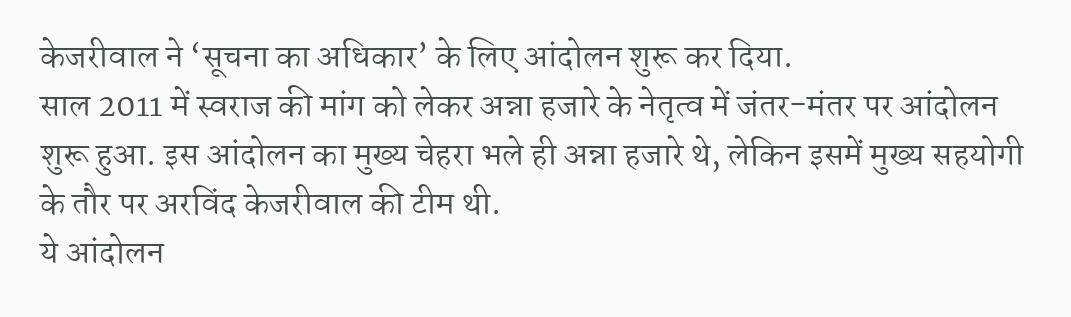केजरीवाल ने ‘सूचना का अधिकार’ के लिए आंदोलन शुरू कर दिया.
साल 2011 में स्वराज की मांग को लेकर अन्ना हजारे के नेतृत्व में जंतर-मंतर पर आंदोलन शुरू हुआ. इस आंदोलन का मुख्य चेहरा भले ही अन्ना हजारे थे, लेकिन इसमें मुख्य सहयोगी के तौर पर अरविंद केजरीवाल की टीम थी.
ये आंदोलन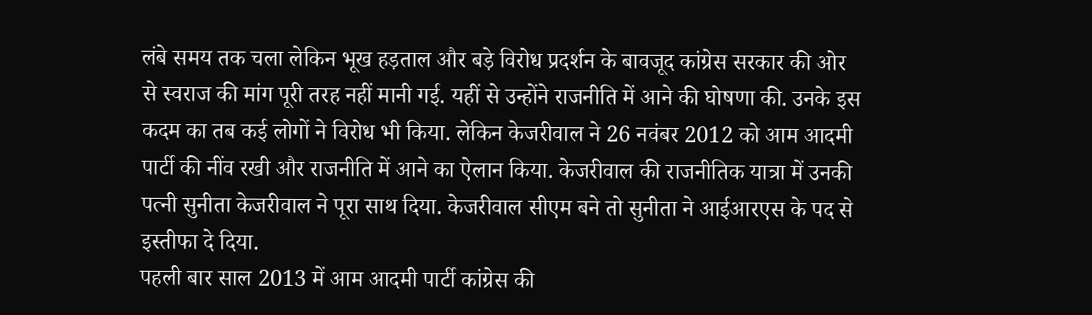लंबे समय तक चला लेकिन भूख हड़ताल और बड़े विरोध प्रदर्शन के बावजूद कांग्रेस सरकार की ओर से स्वराज की मांग पूरी तरह नहीं मानी गई. यहीं से उन्होंने राजनीति में आने की घोषणा की. उनके इस कदम का तब कई लोगों ने विरोध भी किया. लेकिन केजरीवाल ने 26 नवंबर 2012 को आम आदमी पार्टी की नींव रखी और राजनीति में आने का ऐलान किया. केजरीवाल की राजनीतिक यात्रा में उनकी पत्नी सुनीता केजरीवाल ने पूरा साथ दिया. केजरीवाल सीएम बने तो सुनीता ने आईआरएस के पद से इस्तीफा दे दिया.
पहली बार साल 2013 में आम आदमी पार्टी कांग्रेस की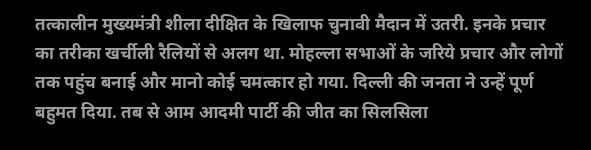तत्कालीन मुख्यमंत्री शीला दीक्षित के खिलाफ चुनावी मैदान में उतरी. इनके प्रचार का तरीका खर्चीली रैलियों से अलग था. मोहल्ला सभाओं के जरिये प्रचार और लोगों तक पहुंच बनाई और मानो कोई चमत्कार हो गया. दिल्ली की जनता ने उन्हें पूर्ण बहुमत दिया. तब से आम आदमी पार्टी की जीत का सिलसिला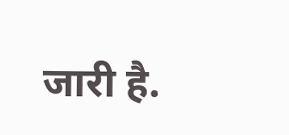जारी है.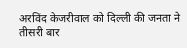अरविंद केजरीवाल को दिल्ली की जनता ने तीसरी बार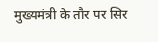मुख्यमंत्री के तौर पर सिर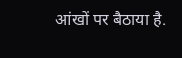आंखों पर बैठाया है.